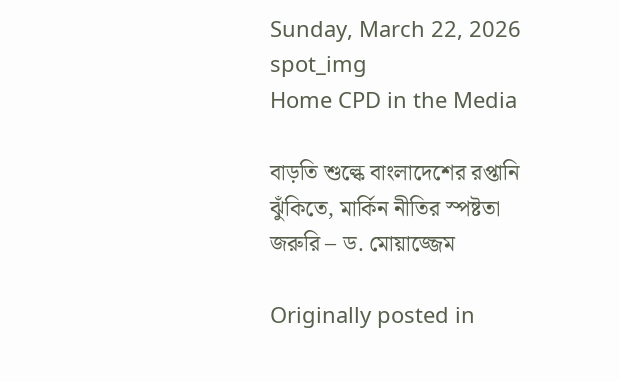Sunday, March 22, 2026
spot_img
Home CPD in the Media

বাড়তি শুল্কে বাংলাদেশের রপ্তানি ঝুঁকিতে, মার্কিন নীতির স্পষ্টতা জরুরি – ড. মোয়াজ্জেম

Originally posted in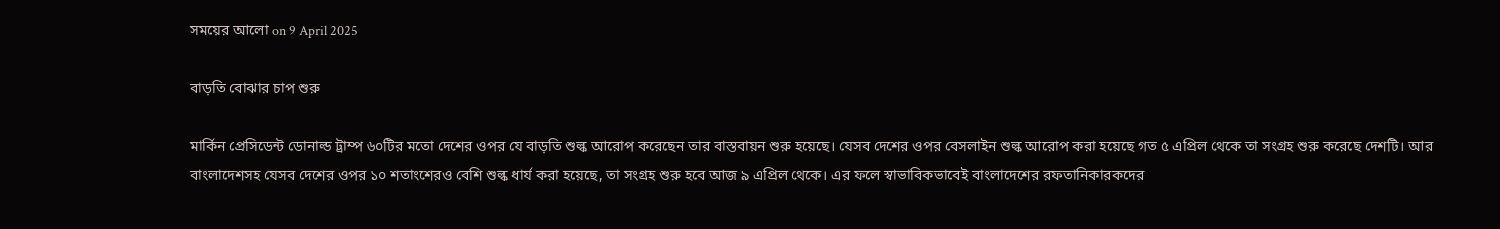সময়ের আলো on 9 April 2025

বাড়তি বোঝার চাপ শুরু

মার্কিন প্রেসিডেন্ট ডোনাল্ড ট্রাম্প ৬০টির মতো দেশের ওপর যে বাড়তি শুল্ক আরোপ করেছেন তার বাস্তবায়ন শুরু হয়েছে। যেসব দেশের ওপর বেসলাইন শুল্ক আরোপ করা হয়েছে গত ৫ এপ্রিল থেকে তা সংগ্রহ শুরু করেছে দেশটি। আর বাংলাদেশসহ যেসব দেশের ওপর ১০ শতাংশেরও বেশি শুল্ক ধার্য করা হয়েছে, তা সংগ্রহ শুরু হবে আজ ৯ এপ্রিল থেকে। এর ফলে স্বাভাবিকভাবেই বাংলাদেশের রফতানিকারকদের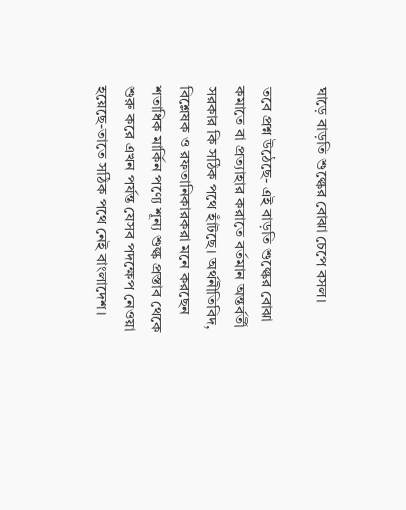ঘাড়ে বাড়তি শুল্কের বোঝা চেপে বসল।

তবে প্রশ্ন উঠেছে- এই বাড়তি শুল্কের বোঝা কমাতে বা প্রত্যাহার করাতে বর্তমান অন্তর্বর্তী সরকার কি সঠিক পথে হাঁটছে। অর্থনীতিবিদ, বিশ্লেষক ও রফতানিকারকরা মনে করছেন শতাধিক মার্কিন পণ্যে শূন্য শুল্ক প্রস্তাব থেকে শুরু করে এখন পর্যন্ত যেসব পদক্ষেপ নেওয়া হয়েছে-তাতে সঠিক পথে নেই বাংলাদেশ।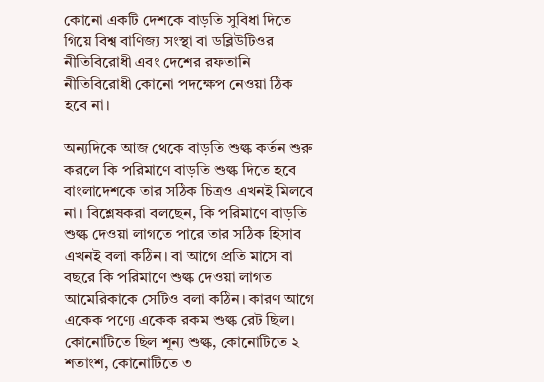কোনো একটি দেশকে বাড়তি সুবিধা দিতে গিয়ে বিশ্ব বাণিজ্য সংস্থা বা ডব্লিউটিওর নীতিবিরোধী এবং দেশের রফতানি নীতিবিরোধী কোনো পদক্ষেপ নেওয়া ঠিক হবে না।

অন্যদিকে আজ থেকে বাড়তি শুল্ক কর্তন শুরু করলে কি পরিমাণে বাড়তি শুল্ক দিতে হবে বাংলাদেশকে তার সঠিক চিত্রও এখনই মিলবে না। বিশ্লেষকরা বলছেন, কি পরিমাণে বাড়তি শুল্ক দেওয়া লাগতে পারে তার সঠিক হিসাব এখনই বলা কঠিন। বা আগে প্রতি মাসে বা বছরে কি পরিমাণে শুল্ক দেওয়া লাগত আমেরিকাকে সেটিও বলা কঠিন। কারণ আগে একেক পণ্যে একেক রকম শুল্ক রেট ছিল। কোনোটিতে ছিল শূন্য শুল্ক, কোনোটিতে ২ শতাংশ, কোনোটিতে ৩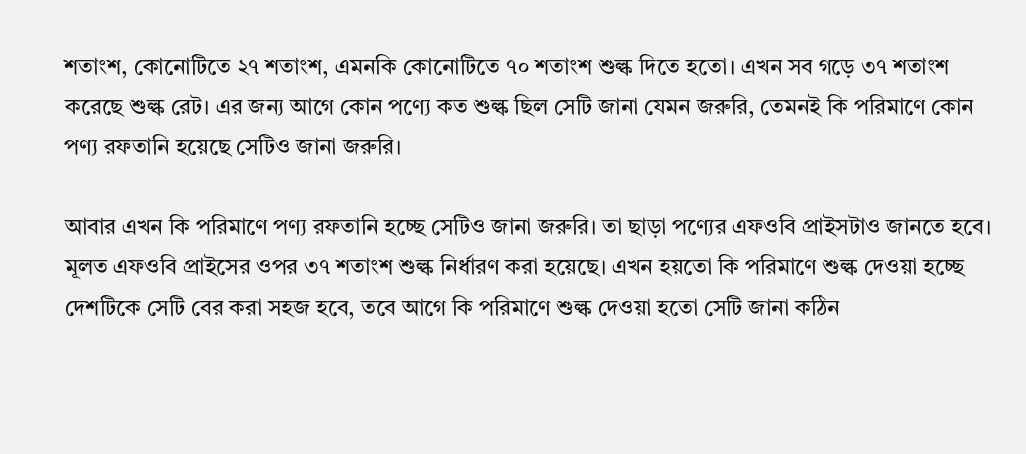শতাংশ, কোনোটিতে ২৭ শতাংশ, এমনকি কোনোটিতে ৭০ শতাংশ শুল্ক দিতে হতো। এখন সব গড়ে ৩৭ শতাংশ করেছে শুল্ক রেট। এর জন্য আগে কোন পণ্যে কত শুল্ক ছিল সেটি জানা যেমন জরুরি, তেমনই কি পরিমাণে কোন পণ্য রফতানি হয়েছে সেটিও জানা জরুরি।

আবার এখন কি পরিমাণে পণ্য রফতানি হচ্ছে সেটিও জানা জরুরি। তা ছাড়া পণ্যের এফওবি প্রাইসটাও জানতে হবে। মূলত এফওবি প্রাইসের ওপর ৩৭ শতাংশ শুল্ক নির্ধারণ করা হয়েছে। এখন হয়তো কি পরিমাণে শুল্ক দেওয়া হচ্ছে দেশটিকে সেটি বের করা সহজ হবে, তবে আগে কি পরিমাণে শুল্ক দেওয়া হতো সেটি জানা কঠিন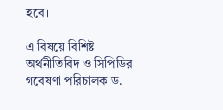হবে।

এ বিষয়ে বিশিষ্ট অর্থনীতিবিদ ও সিপিডির গবেষণা পরিচালক ড.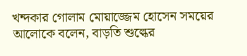খন্দকার গোলাম মোয়াজ্জেম হোসেন সময়ের আলোকে বলেন, বাড়তি শুল্কের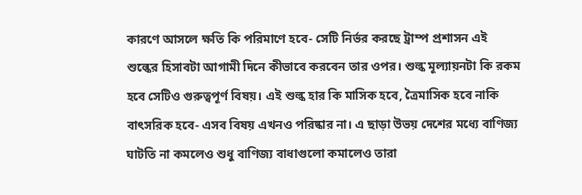কারণে আসলে ক্ষতি কি পরিমাণে হবে- সেটি নির্ভর করছে ট্রাম্প প্রশাসন এই শুল্কের হিসাবটা আগামী দিনে কীভাবে করবেন তার ওপর। শুল্ক মূল্যায়নটা কি রকম হবে সেটিও গুরুত্বপূর্ণ বিষয়। এই শুল্ক হার কি মাসিক হবে, ত্রৈমাসিক হবে নাকি বাৎসরিক হবে- এসব বিষয় এখনও পরিষ্কার না। এ ছাড়া উভয় দেশের মধ্যে বাণিজ্য ঘাটতি না কমলেও শুধু বাণিজ্য বাধাগুলো কমালেও তারা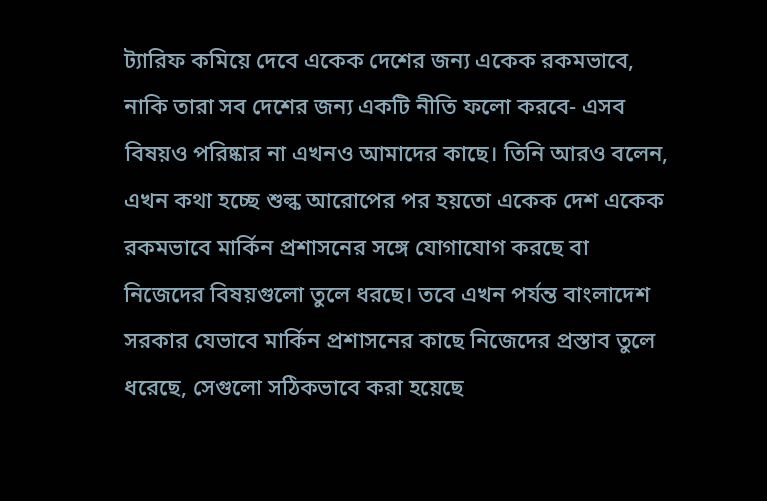ট্যারিফ কমিয়ে দেবে একেক দেশের জন্য একেক রকমভাবে, নাকি তারা সব দেশের জন্য একটি নীতি ফলো করবে- এসব বিষয়ও পরিষ্কার না এখনও আমাদের কাছে। তিনি আরও বলেন, এখন কথা হচ্ছে শুল্ক আরোপের পর হয়তো একেক দেশ একেক রকমভাবে মার্কিন প্রশাসনের সঙ্গে যোগাযোগ করছে বা নিজেদের বিষয়গুলো তুলে ধরছে। তবে এখন পর্যন্ত বাংলাদেশ সরকার যেভাবে মার্কিন প্রশাসনের কাছে নিজেদের প্রস্তাব তুলে ধরেছে, সেগুলো সঠিকভাবে করা হয়েছে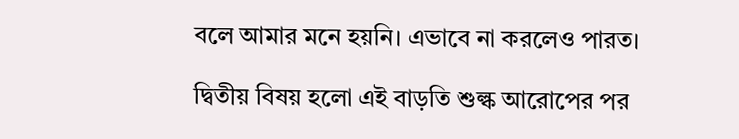বলে আমার মনে হয়নি। এভাবে না করলেও পারত।

দ্বিতীয় বিষয় হলো এই বাড়তি শুল্ক আরোপের পর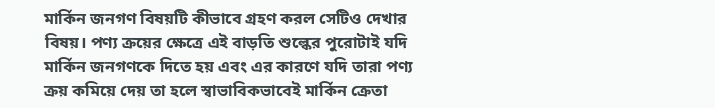মার্কিন জনগণ বিষয়টি কীভাবে গ্রহণ করল সেটিও দেখার বিষয়। পণ্য ক্রয়ের ক্ষেত্রে এই বাড়তি শুল্কের পুরোটাই যদি মার্কিন জনগণকে দিতে হয় এবং এর কারণে যদি তারা পণ্য ক্রয় কমিয়ে দেয় তা হলে স্বাভাবিকভাবেই মার্কিন ক্রেতা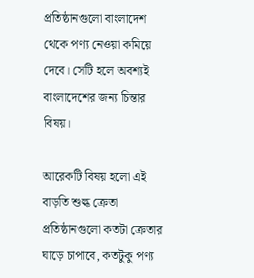প্রতিষ্ঠানগুলো বাংলাদেশ থেকে পণ্য নেওয়া কমিয়ে দেবে। সেটি হলে অবশ্যই বাংলাদেশের জন্য চিন্তার বিষয়।

আরেকটি বিষয় হলো এই বাড়তি শুল্ক ক্রেতা প্রতিষ্ঠানগুলো কতটা ক্রেতার ঘাড়ে চাপাবে, কতটুকু পণ্য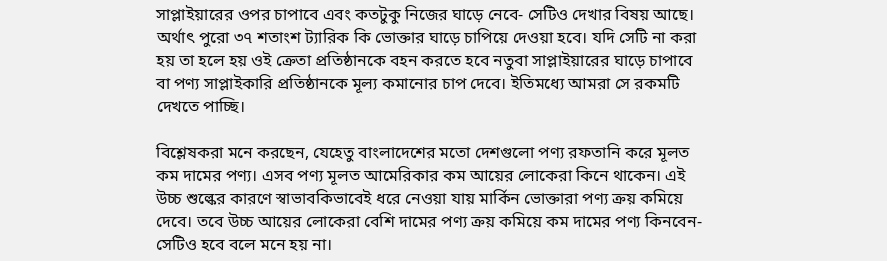সাপ্লাইয়ারের ওপর চাপাবে এবং কতটুকু নিজের ঘাড়ে নেবে- সেটিও দেখার বিষয় আছে। অর্থাৎ পুরো ৩৭ শতাংশ ট্যারিক কি ভোক্তার ঘাড়ে চাপিয়ে দেওয়া হবে। যদি সেটি না করা হয় তা হলে হয় ওই ক্রেতা প্রতিষ্ঠানকে বহন করতে হবে নতুবা সাপ্লাইয়ারের ঘাড়ে চাপাবে বা পণ্য সাপ্লাইকারি প্রতিষ্ঠানকে মূল্য কমানোর চাপ দেবে। ইতিমধ্যে আমরা সে রকমটি দেখতে পাচ্ছি।

বিশ্লেষকরা মনে করছেন, যেহেতু বাংলাদেশের মতো দেশগুলো পণ্য রফতানি করে মূলত কম দামের পণ্য। এসব পণ্য মূলত আমেরিকার কম আয়ের লোকেরা কিনে থাকেন। এই উচ্চ শুল্কের কারণে স্বাভাবকিভাবেই ধরে নেওয়া যায় মার্কিন ভোক্তারা পণ্য ক্রয় কমিয়ে দেবে। তবে উচ্চ আয়ের লোকেরা বেশি দামের পণ্য ক্রয় কমিয়ে কম দামের পণ্য কিনবেন- সেটিও হবে বলে মনে হয় না।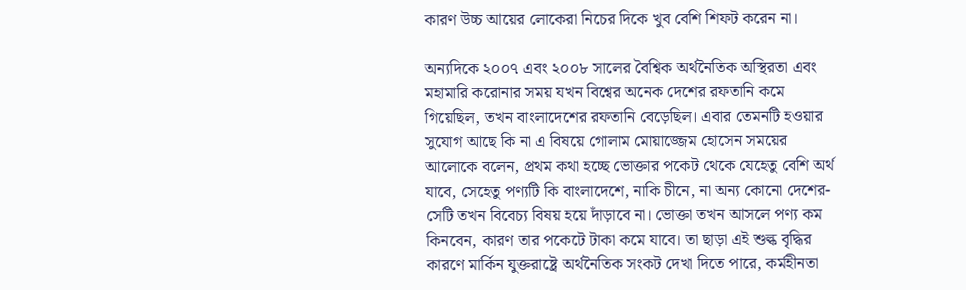কারণ উচ্চ আয়ের লোকেরা নিচের দিকে খুব বেশি শিফট করেন না।

অন্যদিকে ২০০৭ এবং ২০০৮ সালের বৈশ্বিক অর্থনৈতিক অস্থিরতা এবং মহামারি করোনার সময় যখন বিশ্বের অনেক দেশের রফতানি কমে গিয়েছিল, তখন বাংলাদেশের রফতানি বেড়েছিল। এবার তেমনটি হওয়ার সুযোগ আছে কি না এ বিষয়ে গোলাম মোয়াজ্জেম হোসেন সময়ের আলোকে বলেন, প্রথম কথা হচ্ছে ভোক্তার পকেট থেকে যেহেতু বেশি অর্থ যাবে, সেহেতু পণ্যটি কি বাংলাদেশে, নাকি চীনে, না অন্য কোনো দেশের- সেটি তখন বিবেচ্য বিষয় হয়ে দাঁড়াবে না। ভোক্তা তখন আসলে পণ্য কম কিনবেন, কারণ তার পকেটে টাকা কমে যাবে। তা ছাড়া এই শুল্ক বৃদ্ধির কারণে মার্কিন যুক্তরাষ্ট্রে অর্থনৈতিক সংকট দেখা দিতে পারে, কর্মহীনতা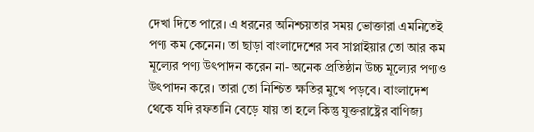দেখা দিতে পারে। এ ধরনের অনিশ্চয়তার সময় ভোক্তারা এমনিতেই পণ্য কম কেনেন। তা ছাড়া বাংলাদেশের সব সাপ্লাইয়ার তো আর কম মূল্যের পণ্য উৎপাদন করেন না- অনেক প্রতিষ্ঠান উচ্চ মূল্যের পণ্যও উৎপাদন করে। তারা তো নিশ্চিত ক্ষতির মুখে পড়বে। বাংলাদেশ থেকে যদি রফতানি বেড়ে যায় তা হলে কিন্তু যুক্তরাষ্ট্রের বাণিজ্য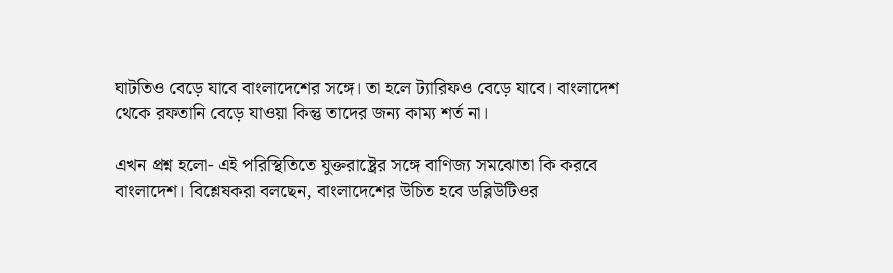ঘাটতিও বেড়ে যাবে বাংলাদেশের সঙ্গে। তা হলে ট্যারিফও বেড়ে যাবে। বাংলাদেশ থেকে রফতানি বেড়ে যাওয়া কিন্তু তাদের জন্য কাম্য শর্ত না।

এখন প্রশ্ন হলো- এই পরিস্থিতিতে যুক্তরাষ্ট্রের সঙ্গে বাণিজ্য সমঝোতা কি করবে বাংলাদেশ। বিশ্লেষকরা বলছেন, বাংলাদেশের উচিত হবে ডব্লিউটিওর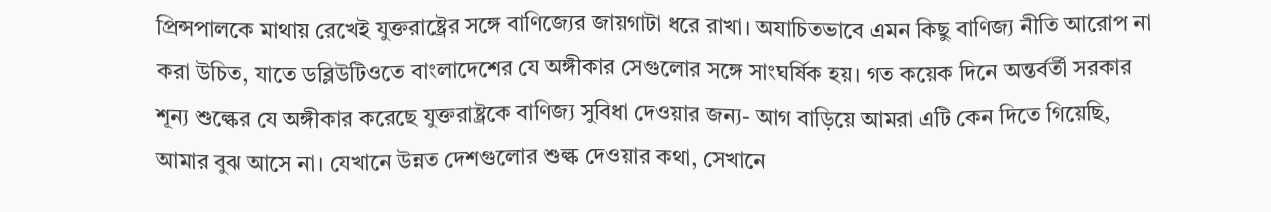প্রিন্সপালকে মাথায় রেখেই যুক্তরাষ্ট্রের সঙ্গে বাণিজ্যের জায়গাটা ধরে রাখা। অযাচিতভাবে এমন কিছু বাণিজ্য নীতি আরোপ না করা উচিত, যাতে ডব্লিউটিওতে বাংলাদেশের যে অঙ্গীকার সেগুলোর সঙ্গে সাংঘর্ষিক হয়। গত কয়েক দিনে অন্তর্বর্তী সরকার শূন্য শুল্কের যে অঙ্গীকার করেছে যুক্তরাষ্ট্রকে বাণিজ্য সুবিধা দেওয়ার জন্য- আগ বাড়িয়ে আমরা এটি কেন দিতে গিয়েছি, আমার বুঝ আসে না। যেখানে উন্নত দেশগুলোর শুল্ক দেওয়ার কথা, সেখানে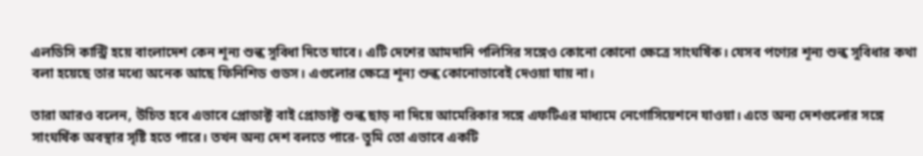এলডিসি কান্ট্রি হয়ে বাংলাদেশ কেন শূন্য শুল্ক সুবিধা দিতে যাবে। এটি দেশের আমদানি পলিসির সঙ্গেও কোনো কোনো ক্ষেত্রে সাংঘর্ষিক। যেসব পণ্যের শূন্য শুল্ক সুবিধার কথা বলা হয়েছে তার মধ্যে অনেক আছে ফিনিশিড গুডস। এগুলোর ক্ষেত্রে শূন্য শুল্ক কোনোভাবেই দেওয়া যায় না।

তারা আরও বলেন, উচিত হবে এভাবে প্রোডাক্ট বাই প্রোডাক্ট শুল্ক ছাড় না দিয়ে আমেরিকার সঙ্গে এফটিএর মাধ্যমে নেগোসিয়েশনে যাওয়া। এতে অন্য দেশগুলোর সঙ্গে সাংঘর্ষিক অবস্থার সৃষ্টি হতে পারে। তখন অন্য দেশ বলতে পারে- তুমি তো এভাবে একটি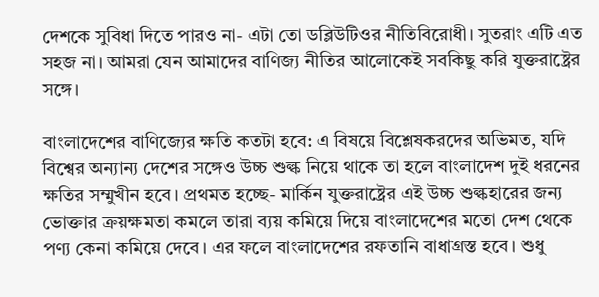দেশকে সুবিধা দিতে পারও না- এটা তো ডব্লিউটিওর নীতিবিরোধী। সুতরাং এটি এত সহজ না। আমরা যেন আমাদের বাণিজ্য নীতির আলোকেই সবকিছু করি যুক্তরাষ্ট্রের সঙ্গে।

বাংলাদেশের বাণিজ্যের ক্ষতি কতটা হবে: এ বিষয়ে বিশ্লেষকরদের অভিমত, যদি বিশ্বের অন্যান্য দেশের সঙ্গেও উচ্চ শুল্ক নিয়ে থাকে তা হলে বাংলাদেশ দুই ধরনের ক্ষতির সম্মুখীন হবে। প্রথমত হচ্ছে- মার্কিন যুক্তরাষ্ট্রের এই উচ্চ শুল্কহারের জন্য ভোক্তার ক্রয়ক্ষমতা কমলে তারা ব্যয় কমিয়ে দিয়ে বাংলাদেশের মতো দেশ থেকে পণ্য কেনা কমিয়ে দেবে। এর ফলে বাংলাদেশের রফতানি বাধাগ্রস্ত হবে। শুধু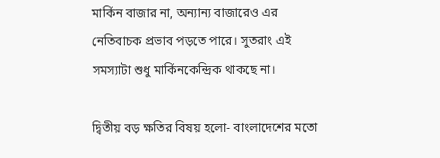মার্কিন বাজার না, অন্যান্য বাজারেও এর নেতিবাচক প্রভাব পড়তে পারে। সুতরাং এই সমস্যাটা শুধু মার্কিনকেন্দ্রিক থাকছে না।

দ্বিতীয় বড় ক্ষতির বিষয় হলো- বাংলাদেশের মতো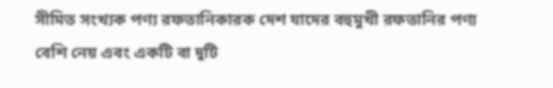সীমিত সংখ্যক পণ্য রফতানিকারক দেশ যাদের বহুমুখী রফতানির পণ্য বেশি নেয় এবং একটি বা দুটি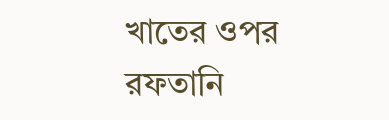খাতের ওপর রফতানি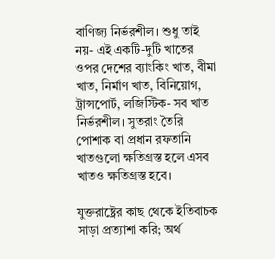বাণিজ্য নির্ভরশীল। শুধু তাই নয়- এই একটি-দুটি খাতের ওপর দেশের ব্যাংকিং খাত, বীমা খাত, নির্মাণ খাত, বিনিয়োগ, ট্রান্সপোর্ট, লজিস্টিক- সব খাত নির্ভরশীল। সুতরাং তৈরি পোশাক বা প্রধান রফতানি খাতগুলো ক্ষতিগ্রস্ত হলে এসব খাতও ক্ষতিগ্রস্ত হবে।

যুক্তরাষ্ট্রের কাছ থেকে ইতিবাচক সাড়া প্রত্যাশা করি; অর্থ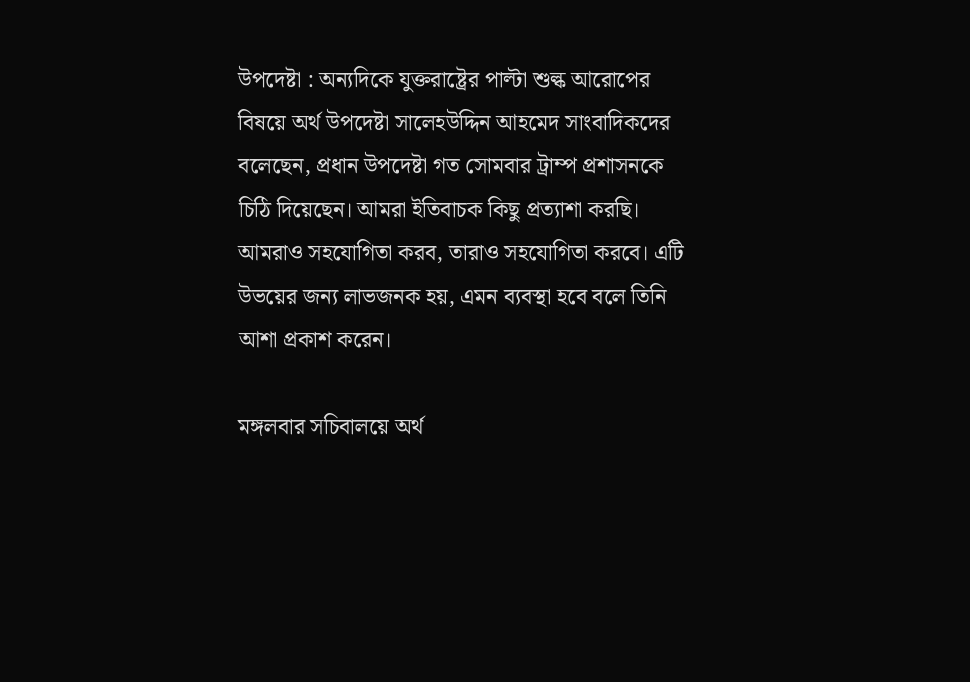উপদেষ্টা : অন্যদিকে যুক্তরাষ্ট্রের পাল্টা শুল্ক আরোপের বিষয়ে অর্থ উপদেষ্টা সালেহউদ্দিন আহমেদ সাংবাদিকদের বলেছেন, প্রধান উপদেষ্টা গত সোমবার ট্রাম্প প্রশাসনকে চিঠি দিয়েছেন। আমরা ইতিবাচক কিছু প্রত্যাশা করছি। আমরাও সহযোগিতা করব, তারাও সহযোগিতা করবে। এটি উভয়ের জন্য লাভজনক হয়, এমন ব্যবস্থা হবে বলে তিনি আশা প্রকাশ করেন।

মঙ্গলবার সচিবালয়ে অর্থ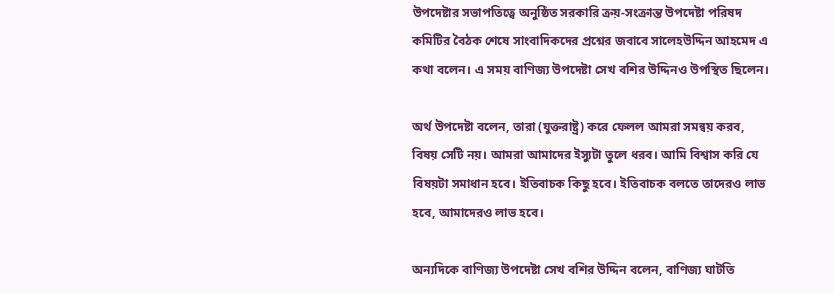উপদেষ্টার সভাপতিত্বে অনুষ্ঠিত সরকারি ক্রয়-সংক্রান্ত উপদেষ্টা পরিষদ কমিটির বৈঠক শেষে সাংবাদিকদের প্রশ্নের জবাবে সালেহউদ্দিন আহমেদ এ কথা বলেন। এ সময় বাণিজ্য উপদেষ্টা সেখ বশির উদ্দিনও উপস্থিত ছিলেন।

অর্থ উপদেষ্টা বলেন, তারা (যুক্তরাষ্ট্র) করে ফেলল আমরা সমন্বয় করব, বিষয় সেটি নয়। আমরা আমাদের ইস্যুটা তুলে ধরব। আমি বিশ্বাস করি যে বিষয়টা সমাধান হবে। ইতিবাচক কিছু হবে। ইতিবাচক বলতে তাদেরও লাভ হবে, আমাদেরও লাভ হবে।

অন্যদিকে বাণিজ্য উপদেষ্টা সেখ বশির উদ্দিন বলেন, বাণিজ্য ঘাটতি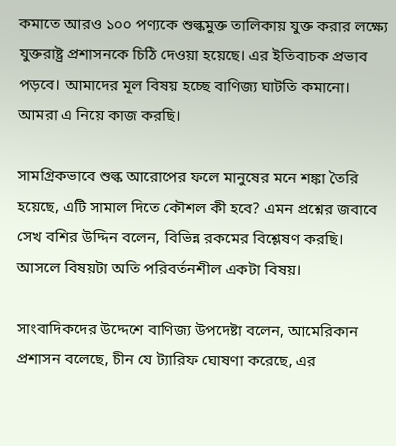কমাতে আরও ১০০ পণ্যকে শুল্কমুক্ত তালিকায় যুক্ত করার লক্ষ্যে যুক্তরাষ্ট্র প্রশাসনকে চিঠি দেওয়া হয়েছে। এর ইতিবাচক প্রভাব পড়বে। আমাদের মূল বিষয় হচ্ছে বাণিজ্য ঘাটতি কমানো। আমরা এ নিয়ে কাজ করছি।

সামগ্রিকভাবে শুল্ক আরোপের ফলে মানুষের মনে শঙ্কা তৈরি হয়েছে, এটি সামাল দিতে কৌশল কী হবে? এমন প্রশ্নের জবাবে সেখ বশির উদ্দিন বলেন, বিভিন্ন রকমের বিশ্লেষণ করছি। আসলে বিষয়টা অতি পরিবর্তনশীল একটা বিষয়।

সাংবাদিকদের উদ্দেশে বাণিজ্য উপদেষ্টা বলেন, আমেরিকান প্রশাসন বলেছে, চীন যে ট্যারিফ ঘোষণা করেছে, এর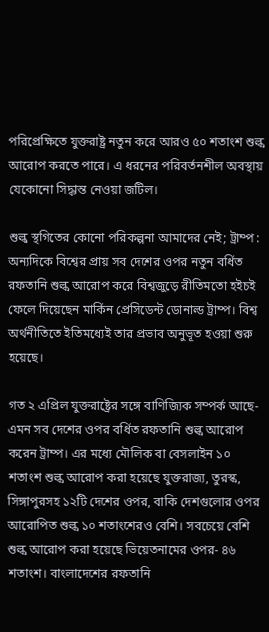পরিপ্রেক্ষিতে যুক্তরাষ্ট্র নতুন করে আরও ৫০ শতাংশ শুল্ক আরোপ করতে পারে। এ ধরনের পরিবর্তনশীল অবস্থায় যেকোনো সিদ্ধান্ত নেওয়া জটিল।

শুল্ক স্থগিতের কোনো পরিকল্পনা আমাদের নেই; ট্রাম্প : অন্যদিকে বিশ্বের প্রায় সব দেশের ওপর নতুন বর্ধিত রফতানি শুল্ক আরোপ করে বিশ্বজুড়ে রীতিমতো হইচই ফেলে দিয়েছেন মার্কিন প্রেসিডেন্ট ডোনাল্ড ট্রাম্প। বিশ্ব অর্থনীতিতে ইতিমধ্যেই তার প্রভাব অনুভূত হওয়া শুরু হয়েছে।

গত ২ এপ্রিল যুক্তরাষ্ট্রের সঙ্গে বাণিজ্যিক সম্পর্ক আছে- এমন সব দেশের ওপর বর্ধিত রফতানি শুল্ক আরোপ করেন ট্রাম্প। এর মধ্যে মৌলিক বা বেসলাইন ১০ শতাংশ শুল্ক আরোপ করা হয়েছে যুক্তরাজ্য, তুরস্ক, সিঙ্গাপুরসহ ১২টি দেশের ওপর, বাকি দেশগুলোর ওপর আরোপিত শুল্ক ১০ শতাংশেরও বেশি। সবচেয়ে বেশি শুল্ক আরোপ করা হয়েছে ভিয়েতনামের ওপর- ৪৬ শতাংশ। বাংলাদেশের রফতানি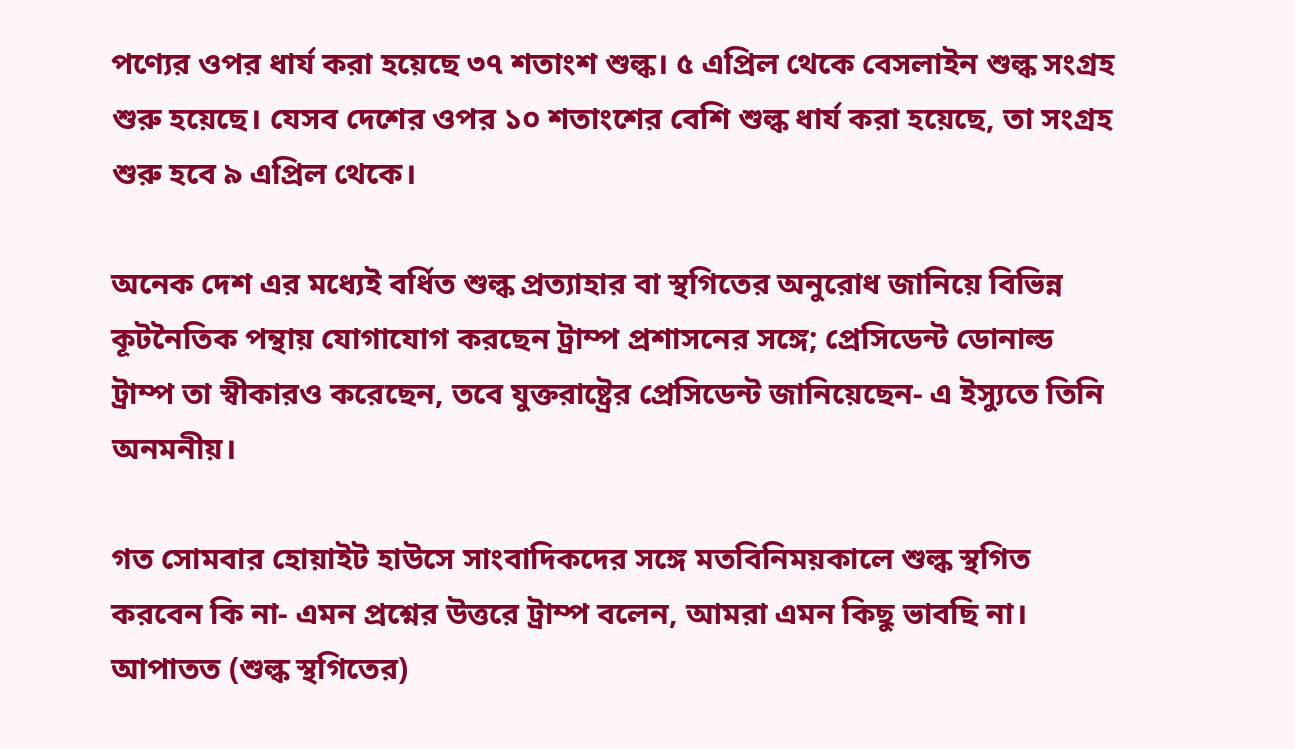পণ্যের ওপর ধার্য করা হয়েছে ৩৭ শতাংশ শুল্ক। ৫ এপ্রিল থেকে বেসলাইন শুল্ক সংগ্রহ শুরু হয়েছে। যেসব দেশের ওপর ১০ শতাংশের বেশি শুল্ক ধার্য করা হয়েছে, তা সংগ্রহ শুরু হবে ৯ এপ্রিল থেকে।

অনেক দেশ এর মধ্যেই বর্ধিত শুল্ক প্রত্যাহার বা স্থগিতের অনুরোধ জানিয়ে বিভিন্ন কূটনৈতিক পন্থায় যোগাযোগ করছেন ট্রাম্প প্রশাসনের সঙ্গে; প্রেসিডেন্ট ডোনাল্ড ট্রাম্প তা স্বীকারও করেছেন, তবে যুক্তরাষ্ট্রের প্রেসিডেন্ট জানিয়েছেন- এ ইস্যুতে তিনি অনমনীয়।

গত সোমবার হোয়াইট হাউসে সাংবাদিকদের সঙ্গে মতবিনিময়কালে শুল্ক স্থগিত করবেন কি না- এমন প্রশ্নের উত্তরে ট্রাম্প বলেন, আমরা এমন কিছু ভাবছি না। আপাতত (শুল্ক স্থগিতের)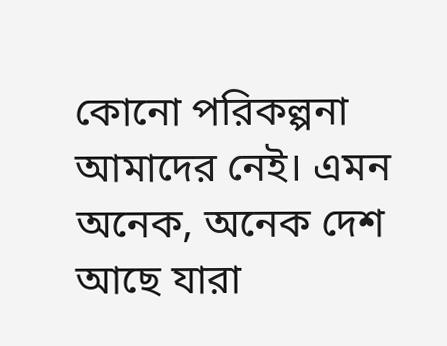কোনো পরিকল্পনা আমাদের নেই। এমন অনেক, অনেক দেশ আছে যারা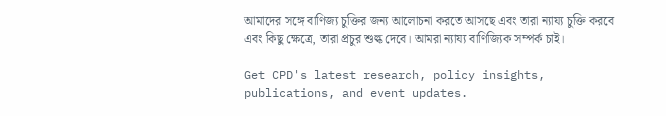আমাদের সঙ্গে বাণিজ্য চুক্তির জন্য আলোচনা করতে আসছে এবং তারা ন্যায্য চুক্তি করবে এবং কিছু ক্ষেত্রে, তারা প্রচুর শুল্ক দেবে। আমরা ন্যায্য বাণিজ্যিক সম্পর্ক চাই।

Get CPD's latest research, policy insights, publications, and event updates.